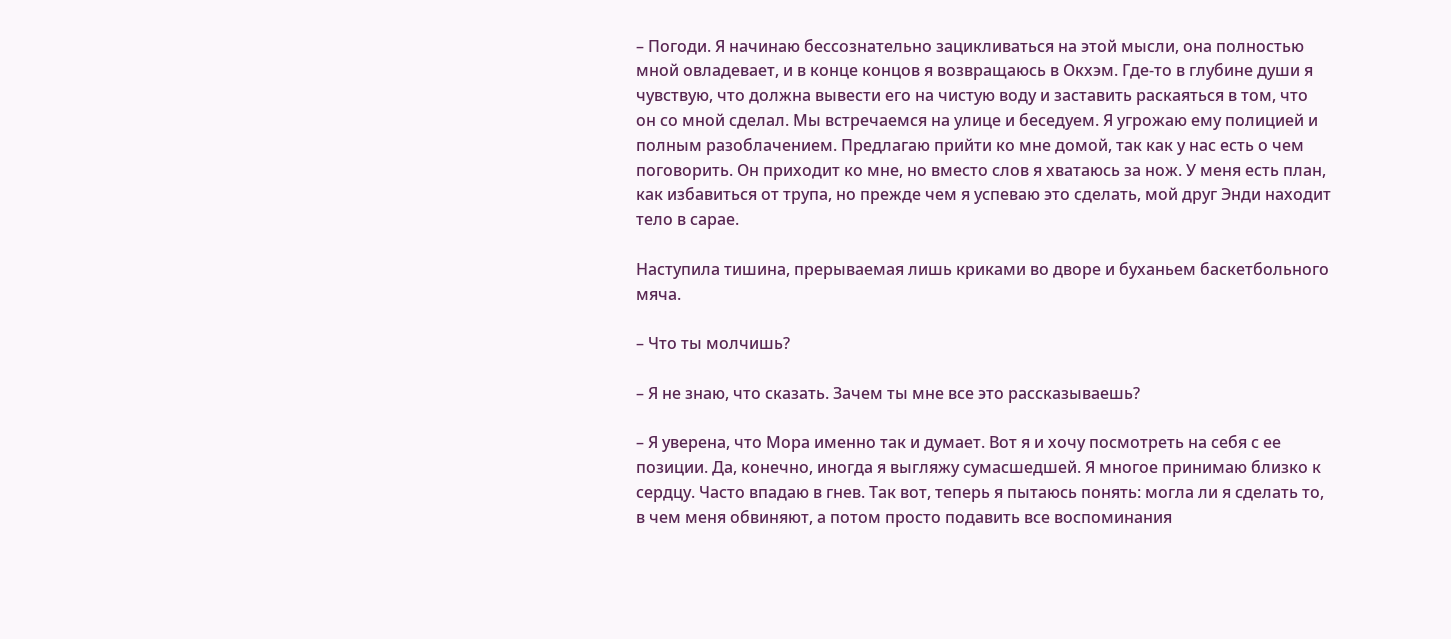– Погоди. Я начинаю бессознательно зацикливаться на этой мысли, она полностью мной овладевает, и в конце концов я возвращаюсь в Окхэм. Где-то в глубине души я чувствую, что должна вывести его на чистую воду и заставить раскаяться в том, что он со мной сделал. Мы встречаемся на улице и беседуем. Я угрожаю ему полицией и полным разоблачением. Предлагаю прийти ко мне домой, так как у нас есть о чем поговорить. Он приходит ко мне, но вместо слов я хватаюсь за нож. У меня есть план, как избавиться от трупа, но прежде чем я успеваю это сделать, мой друг Энди находит тело в сарае.

Наступила тишина, прерываемая лишь криками во дворе и буханьем баскетбольного мяча.

– Что ты молчишь?

– Я не знаю, что сказать. Зачем ты мне все это рассказываешь?

– Я уверена, что Мора именно так и думает. Вот я и хочу посмотреть на себя с ее позиции. Да, конечно, иногда я выгляжу сумасшедшей. Я многое принимаю близко к сердцу. Часто впадаю в гнев. Так вот, теперь я пытаюсь понять: могла ли я сделать то, в чем меня обвиняют, а потом просто подавить все воспоминания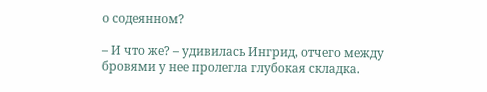о содеянном?

– И что же? – удивилась Ингрид, отчего между бровями у нее пролегла глубокая складка.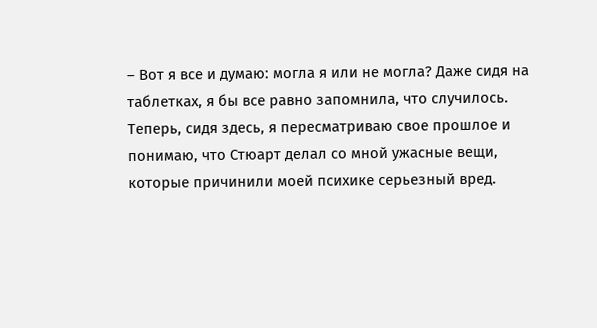– Вот я все и думаю: могла я или не могла? Даже сидя на таблетках, я бы все равно запомнила, что случилось. Теперь, сидя здесь, я пересматриваю свое прошлое и понимаю, что Стюарт делал со мной ужасные вещи, которые причинили моей психике серьезный вред.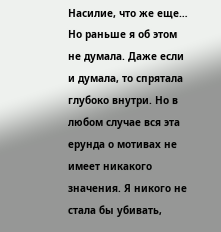Насилие, что же еще… Но раньше я об этом не думала. Даже если и думала, то спрятала глубоко внутри. Но в любом случае вся эта ерунда о мотивах не имеет никакого значения. Я никого не стала бы убивать,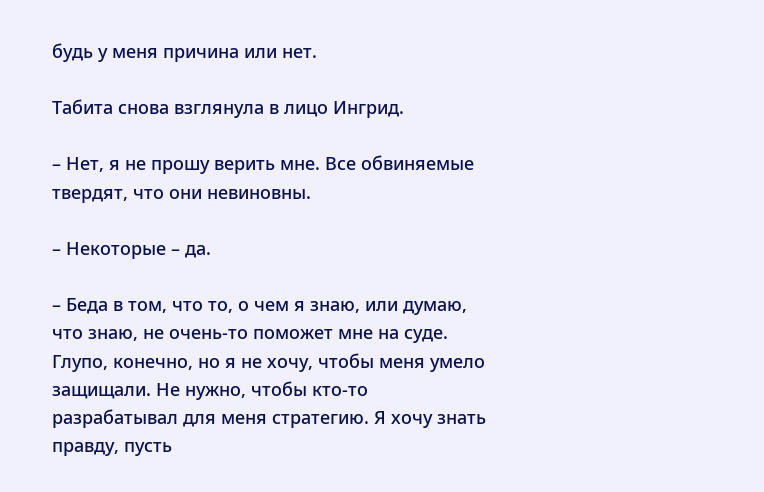будь у меня причина или нет.

Табита снова взглянула в лицо Ингрид.

– Нет, я не прошу верить мне. Все обвиняемые твердят, что они невиновны.

– Некоторые – да.

– Беда в том, что то, о чем я знаю, или думаю, что знаю, не очень-то поможет мне на суде. Глупо, конечно, но я не хочу, чтобы меня умело защищали. Не нужно, чтобы кто-то разрабатывал для меня стратегию. Я хочу знать правду, пусть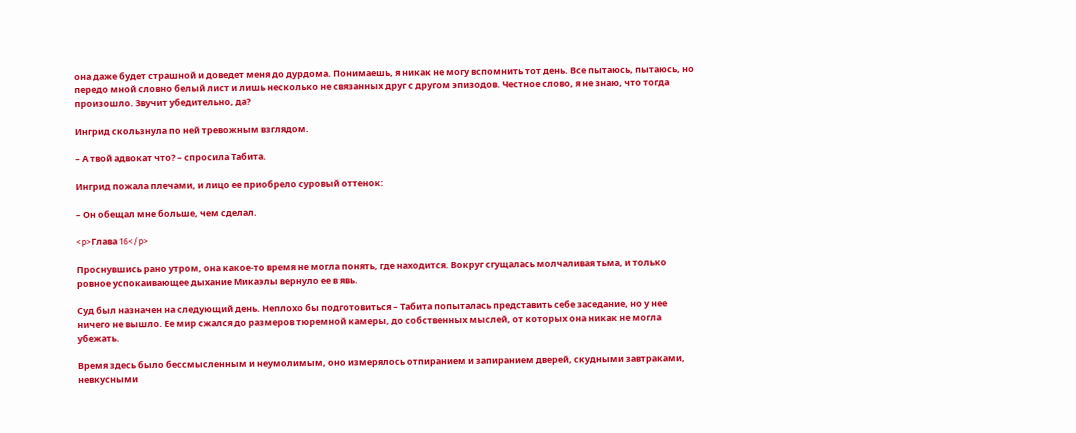она даже будет страшной и доведет меня до дурдома. Понимаешь, я никак не могу вспомнить тот день. Все пытаюсь, пытаюсь, но передо мной словно белый лист и лишь несколько не связанных друг с другом эпизодов. Честное слово, я не знаю, что тогда произошло. Звучит убедительно, да?

Ингрид скользнула по ней тревожным взглядом.

– А твой адвокат что? – спросила Табита.

Ингрид пожала плечами, и лицо ее приобрело суровый оттенок:

– Он обещал мне больше, чем сделал.

<p>Глава 16</p>

Проснувшись рано утром, она какое-то время не могла понять, где находится. Вокруг сгущалась молчаливая тьма, и только ровное успокаивающее дыхание Микаэлы вернуло ее в явь.

Суд был назначен на следующий день. Неплохо бы подготовиться – Табита попыталась представить себе заседание, но у нее ничего не вышло. Ее мир сжался до размеров тюремной камеры, до собственных мыслей, от которых она никак не могла убежать.

Время здесь было бессмысленным и неумолимым, оно измерялось отпиранием и запиранием дверей, скудными завтраками, невкусными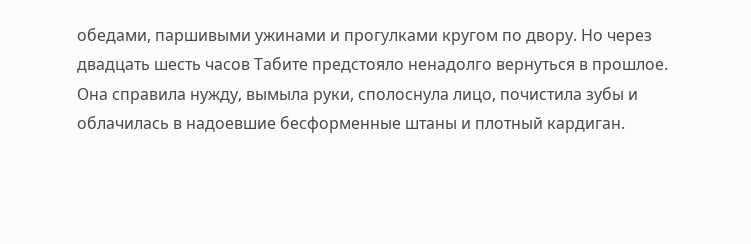обедами, паршивыми ужинами и прогулками кругом по двору. Но через двадцать шесть часов Табите предстояло ненадолго вернуться в прошлое. Она справила нужду, вымыла руки, сполоснула лицо, почистила зубы и облачилась в надоевшие бесформенные штаны и плотный кардиган.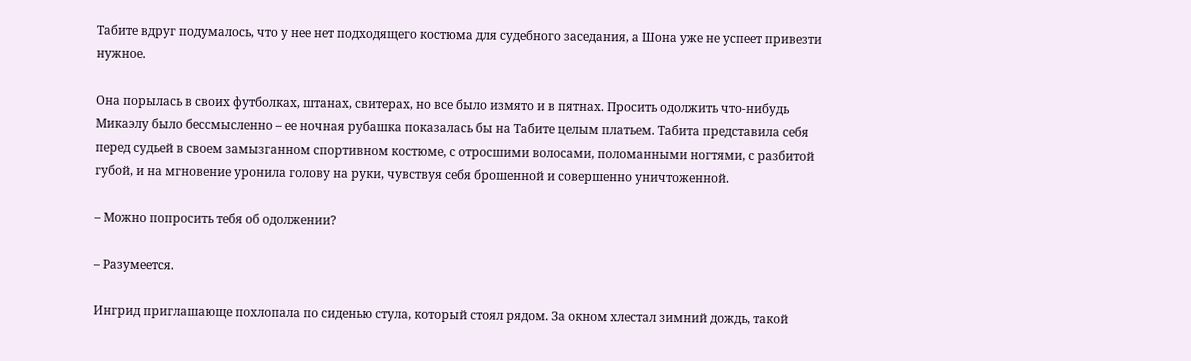Табите вдруг подумалось, что у нее нет подходящего костюма для судебного заседания, а Шона уже не успеет привезти нужное.

Она порылась в своих футболках, штанах, свитерах, но все было измято и в пятнах. Просить одолжить что-нибудь Микаэлу было бессмысленно – ее ночная рубашка показалась бы на Табите целым платьем. Табита представила себя перед судьей в своем замызганном спортивном костюме, с отросшими волосами, поломанными ногтями, с разбитой губой, и на мгновение уронила голову на руки, чувствуя себя брошенной и совершенно уничтоженной.

– Можно попросить тебя об одолжении?

– Разумеется.

Ингрид приглашающе похлопала по сиденью стула, который стоял рядом. За окном хлестал зимний дождь, такой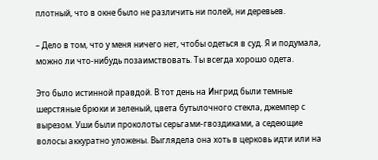плотный, что в окне было не различить ни полей, ни деревьев.

– Дело в том, что у меня ничего нет, чтобы одеться в суд. Я и подумала, можно ли что-нибудь позаимствовать. Ты всегда хорошо одета.

Это было истинной правдой. В тот день на Ингрид были темные шерстяные брюки и зеленый, цвета бутылочного стекла, джемпер с вырезом. Уши были проколоты серьгами-гвоздиками, а седеющие волосы аккуратно уложены. Выглядела она хоть в церковь идти или на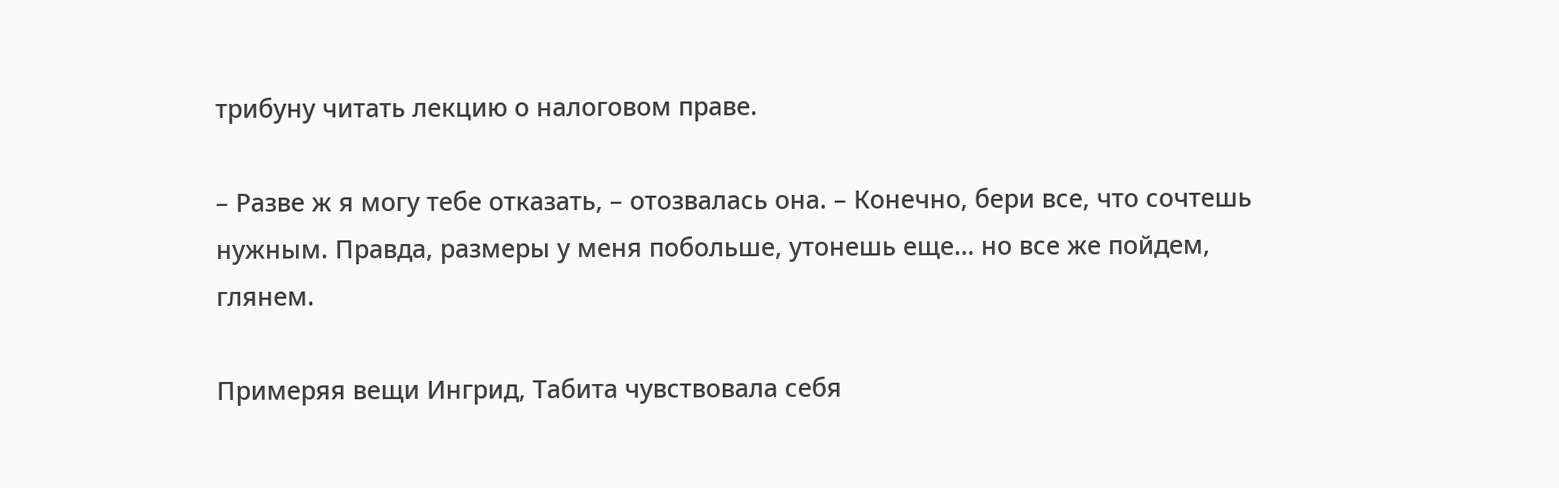трибуну читать лекцию о налоговом праве.

– Разве ж я могу тебе отказать, – отозвалась она. – Конечно, бери все, что сочтешь нужным. Правда, размеры у меня побольше, утонешь еще… но все же пойдем, глянем.

Примеряя вещи Ингрид, Табита чувствовала себя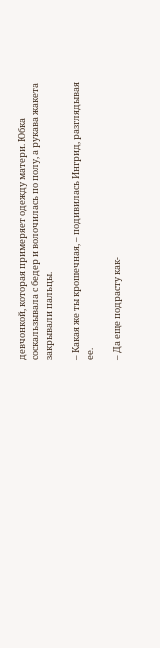девчонкой, которая примеряет одежду матери. Юбка соскальзывала с бедер и волочилась по полу, а рукава жакета закрывали пальцы.

– Какая же ты крошечная, – подивилась Ингрид, разглядывая ее.

– Да еще подрасту как-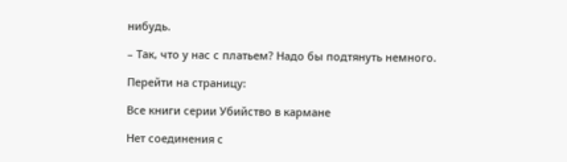нибудь.

– Так, что у нас с платьем? Надо бы подтянуть немного.

Перейти на страницу:

Все книги серии Убийство в кармане

Нет соединения с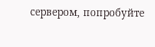сервером, попробуйте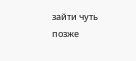зайти чуть позже